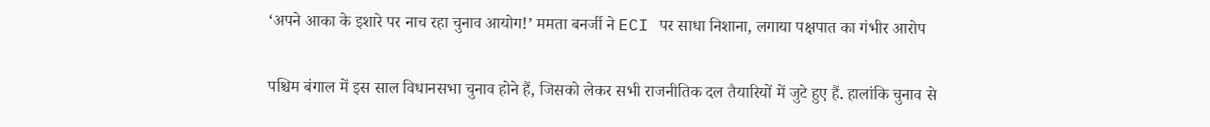‘अपने आका के इशारे पर नाच रहा चुनाव आयोग!’ ममता बनर्जी ने ECI पर साधा निशाना, लगाया पक्षपात का गंभीर आरोप

पश्चिम बंगाल में इस साल विधानसभा चुनाव होने हैं, जिसको लेकर सभी राजनीतिक दल तैयारियों में जुटे हुए हैं. हालांकि चुनाव से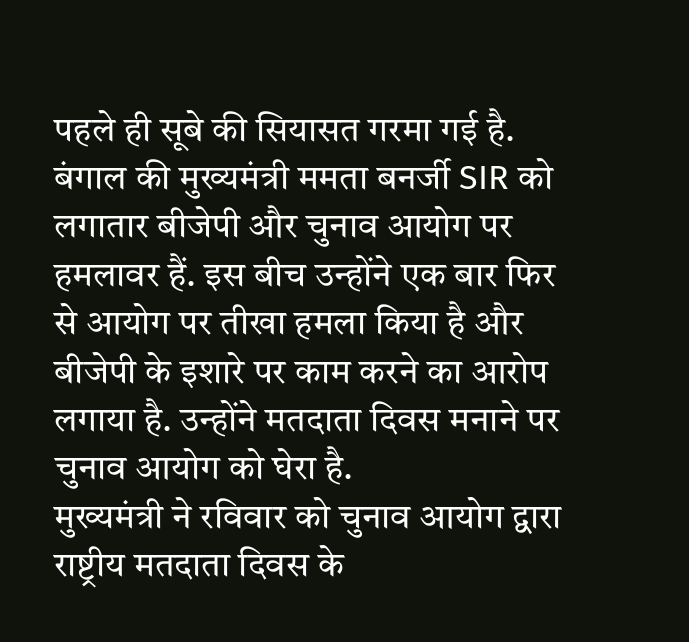पहले ही सूबे की सियासत गरमा गई है. बंगाल की मुख्यमंत्री ममता बनर्जी SIR को लगातार बीजेपी और चुनाव आयोग पर हमलावर हैं. इस बीच उन्होंने एक बार फिर से आयोग पर तीखा हमला किया है और बीजेपी के इशारे पर काम करने का आरोप लगाया है. उन्होंने मतदाता दिवस मनाने पर चुनाव आयोग को घेरा है.
मुख्यमंत्री ने रविवार को चुनाव आयोग द्वारा राष्ट्रीय मतदाता दिवस के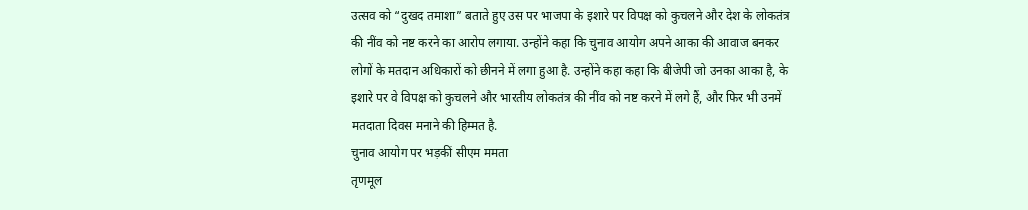उत्सव को “दुखद तमाशा” बताते हुए उस पर भाजपा के इशारे पर विपक्ष को कुचलने और देश के लोकतंत्र की नींव को नष्ट करने का आरोप लगाया. उन्होंने कहा कि चुनाव आयोग अपने आका की आवाज बनकर लोगों के मतदान अधिकारों को छीनने में लगा हुआ है. उन्होंने कहा कहा कि बीजेपी जो उनका आका है, के इशारे पर वे विपक्ष को कुचलने और भारतीय लोकतंत्र की नींव को नष्ट करने में लगे हैं, और फिर भी उनमें मतदाता दिवस मनाने की हिम्मत है.
चुनाव आयोग पर भड़कीं सीएम ममता
तृणमूल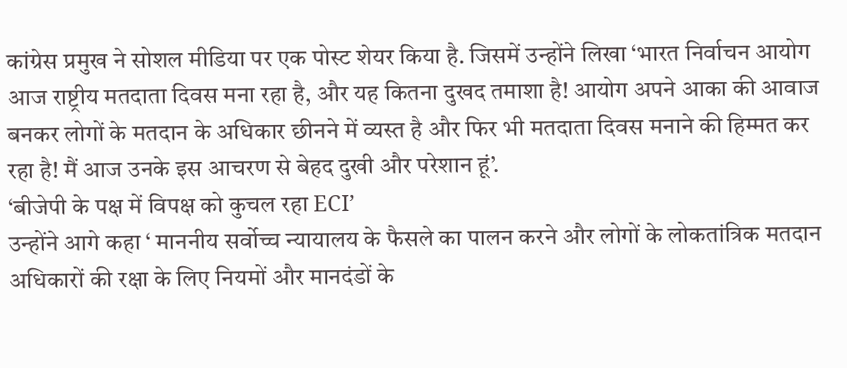कांग्रेस प्रमुख ने सोशल मीडिया पर एक पोस्ट शेयर किया है. जिसमें उन्होंने लिखा ‘भारत निर्वाचन आयोग आज राष्ट्रीय मतदाता दिवस मना रहा है, और यह कितना दुखद तमाशा है! आयोग अपने आका की आवाज बनकर लोगों के मतदान के अधिकार छीनने में व्यस्त है और फिर भी मतदाता दिवस मनाने की हिम्मत कर रहा है! मैं आज उनके इस आचरण से बेहद दुखी और परेशान हूं’.
‘बीजेपी के पक्ष में विपक्ष को कुचल रहा ECI’
उन्होंने आगे कहा ‘ माननीय सर्वोच्च न्यायालय के फैसले का पालन करने और लोगों के लोकतांत्रिक मतदान अधिकारों की रक्षा के लिए नियमों और मानदंडों के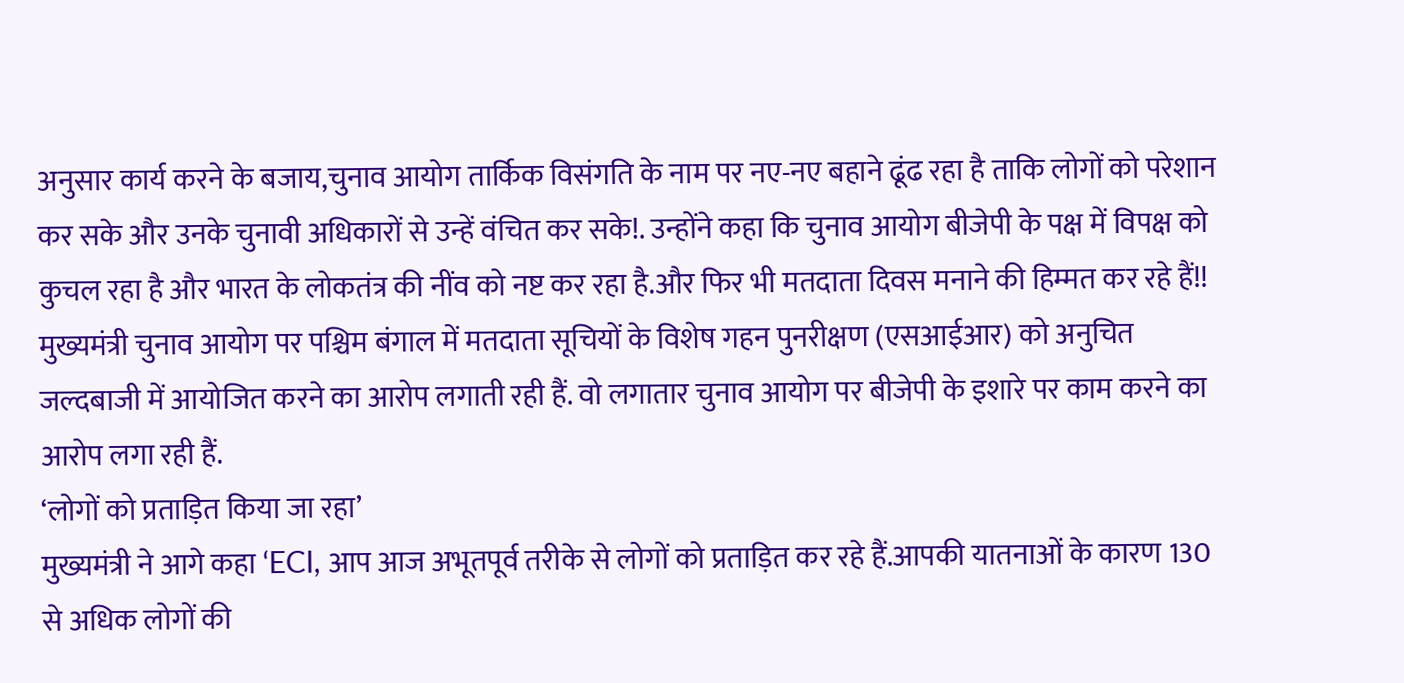अनुसार कार्य करने के बजाय,चुनाव आयोग तार्किक विसंगति के नाम पर नए-नए बहाने ढूंढ रहा है ताकि लोगों को परेशान कर सके और उनके चुनावी अधिकारों से उन्हें वंचित कर सके!. उन्होंने कहा कि चुनाव आयोग बीजेपी के पक्ष में विपक्ष को कुचल रहा है और भारत के लोकतंत्र की नींव को नष्ट कर रहा है.और फिर भी मतदाता दिवस मनाने की हिम्मत कर रहे हैं!!
मुख्यमंत्री चुनाव आयोग पर पश्चिम बंगाल में मतदाता सूचियों के विशेष गहन पुनरीक्षण (एसआईआर) को अनुचित जल्दबाजी में आयोजित करने का आरोप लगाती रही हैं. वो लगातार चुनाव आयोग पर बीजेपी के इशारे पर काम करने का आरोप लगा रही हैं.
‘लोगों को प्रताड़ित किया जा रहा’
मुख्यमंत्री ने आगे कहा ‘ECI, आप आज अभूतपूर्व तरीके से लोगों को प्रताड़ित कर रहे हैं.आपकी यातनाओं के कारण 130 से अधिक लोगों की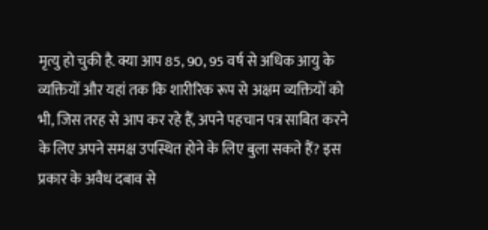मृत्यु हो चुकी है. क्या आप 85, 90, 95 वर्ष से अधिक आयु के व्यक्तियों और यहां तक कि शारीरिक रूप से अक्षम व्यक्तियों को भी, जिस तरह से आप कर रहे हैं, अपने पहचान पत्र साबित करने के लिए अपने समक्ष उपस्थित होने के लिए बुला सकते हैं? इस प्रकार के अवैध दबाव से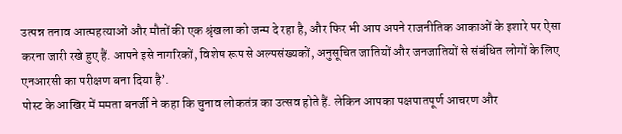उत्पन्न तनाव आत्महत्याओं और मौतों की एक श्रृंखला को जन्म दे रहा है, और फिर भी आप अपने राजनीतिक आकाओं के इशारे पर ऐसा करना जारी रखे हुए हैं. आपने इसे नागरिकों, विशेष रूप से अल्पसंख्यकों, अनुसूचित जातियों और जनजातियों से संबंधित लोगों के लिए एनआरसी का परीक्षण बना दिया है’.
पोस्ट के आखिर में ममता बनर्जी ने कहा कि चुनाव लोकतंत्र का उत्सव होते हैं. लेकिन आपका पक्षपातपूर्ण आचरण और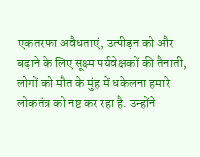एकतरफा अवैधताएं, उत्पीड़न को और बढ़ाने के लिए सूक्ष्म पर्यवेक्षकों की तैनाती, लोगों को मौत के मुंह में धकेलना हमारे लोकतंत्र को नष्ट कर रहा है. उन्होंने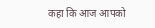कहा कि आज आपको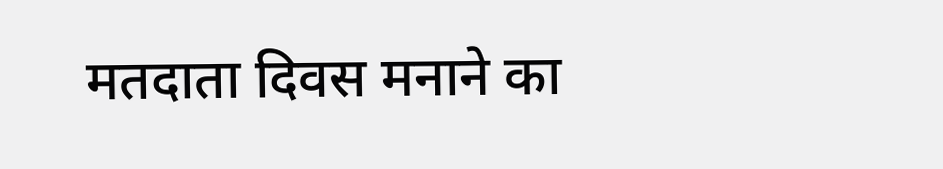मतदाता दिवस मनाने का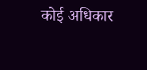कोई अधिकार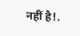नहीं है!.